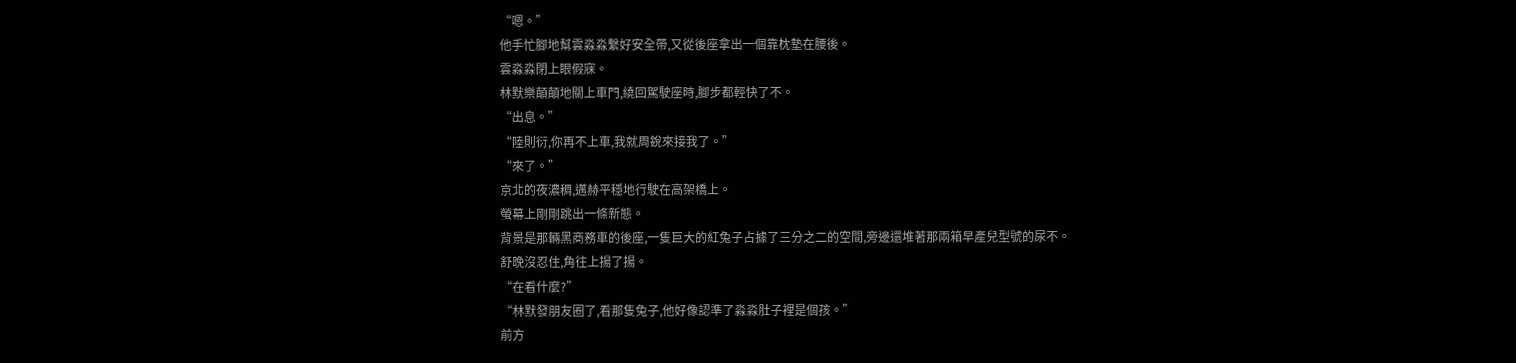“嗯。”
他手忙腳地幫雲淼淼繫好安全帶,又從後座拿出一個靠枕墊在腰後。
雲淼淼閉上眼假寐。
林默樂顛顛地關上車門,繞回駕駛座時,腳步都輕快了不。
“出息。”
“陸則衍,你再不上車,我就周銳來接我了。”
“來了。”
京北的夜濃稠,邁赫平穩地行駛在高架橋上。
螢幕上剛剛跳出一條新態。
背景是那輛黑商務車的後座,一隻巨大的紅兔子占據了三分之二的空間,旁邊還堆著那兩箱早產兒型號的尿不。
舒晚沒忍住,角往上揚了揚。
“在看什麼?”
“林默發朋友圈了,看那隻兔子,他好像認準了淼淼肚子裡是個孩。”
前方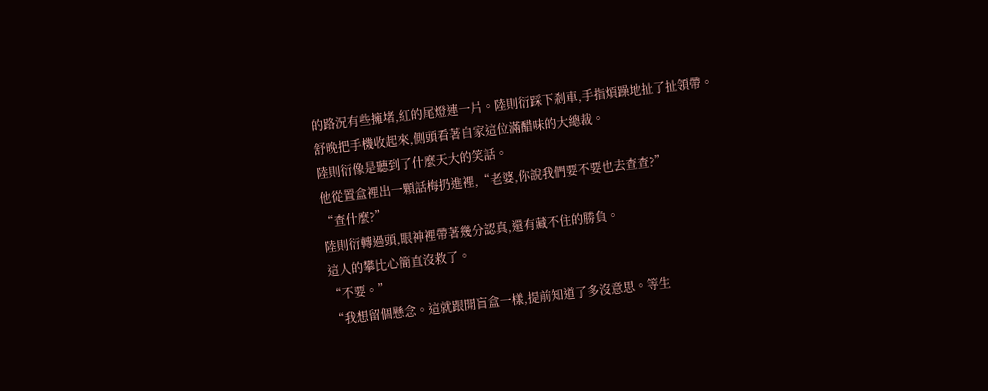的路況有些擁堵,紅的尾燈連一片。陸則衍踩下剎車,手指煩躁地扯了扯領帶。
舒晚把手機收起來,側頭看著自家這位滿醋味的大總裁。
陸則衍像是聽到了什麼天大的笑話。
他從置盒裡出一顆話梅扔進裡,“老婆,你說我們要不要也去查查?”
“查什麼?”
陸則衍轉過頭,眼神裡帶著幾分認真,還有藏不住的勝負。
這人的攀比心簡直沒救了。
“不要。”
“我想留個懸念。這就跟開盲盒一樣,提前知道了多沒意思。等生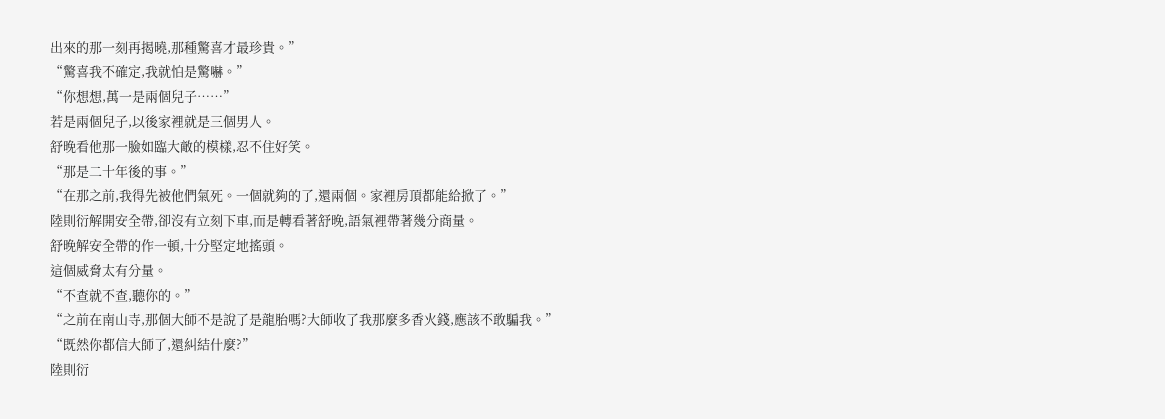出來的那一刻再揭曉,那種驚喜才最珍貴。”
“驚喜我不確定,我就怕是驚嚇。”
“你想想,萬一是兩個兒子……”
若是兩個兒子,以後家裡就是三個男人。
舒晚看他那一臉如臨大敵的模樣,忍不住好笑。
“那是二十年後的事。”
“在那之前,我得先被他們氣死。一個就夠的了,還兩個。家裡房頂都能給掀了。”
陸則衍解開安全帶,卻沒有立刻下車,而是轉看著舒晚,語氣裡帶著幾分商量。
舒晚解安全帶的作一頓,十分堅定地搖頭。
這個威脅太有分量。
“不查就不查,聽你的。”
“之前在南山寺,那個大師不是說了是龍胎嗎?大師收了我那麼多香火錢,應該不敢騙我。”
“既然你都信大師了,還糾結什麼?”
陸則衍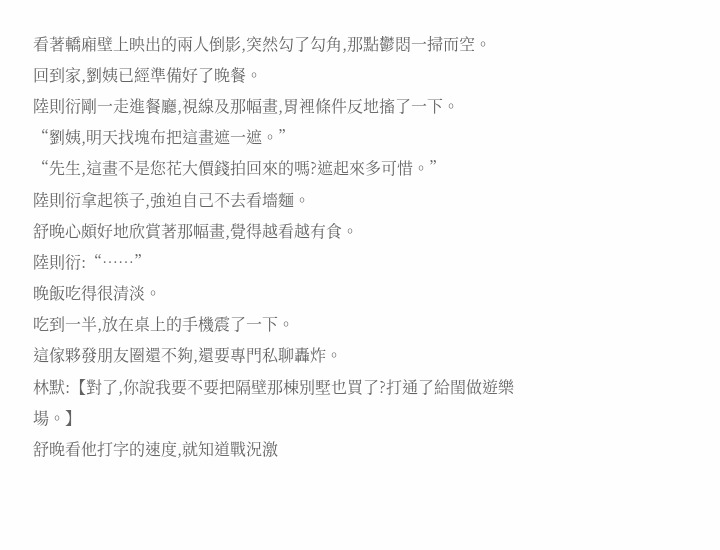看著轎廂壁上映出的兩人倒影,突然勾了勾角,那點鬱悶一掃而空。
回到家,劉姨已經準備好了晚餐。
陸則衍剛一走進餐廳,視線及那幅畫,胃裡條件反地搐了一下。
“劉姨,明天找塊布把這畫遮一遮。”
“先生,這畫不是您花大價錢拍回來的嗎?遮起來多可惜。”
陸則衍拿起筷子,強迫自己不去看墻麵。
舒晚心頗好地欣賞著那幅畫,覺得越看越有食。
陸則衍:“……”
晚飯吃得很清淡。
吃到一半,放在桌上的手機震了一下。
這傢夥發朋友圈還不夠,還要專門私聊轟炸。
林默:【對了,你說我要不要把隔壁那棟別墅也買了?打通了給閨做遊樂場。】
舒晚看他打字的速度,就知道戰況激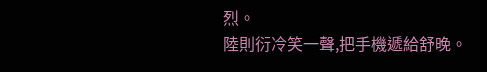烈。
陸則衍冷笑一聲,把手機遞給舒晚。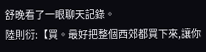舒晚看了一眼聊天記錄。
陸則衍:【買。最好把整個西郊都買下來,讓你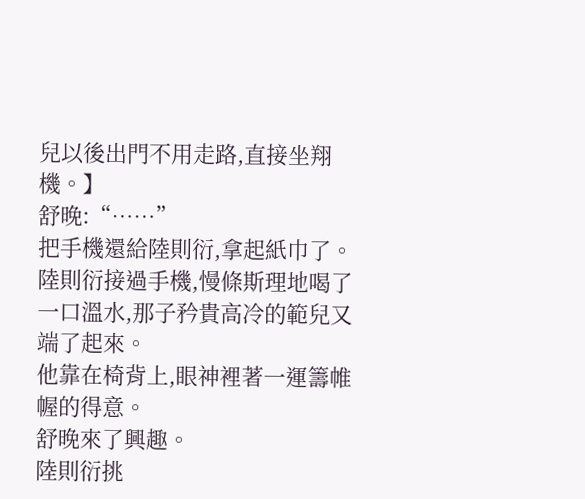兒以後出門不用走路,直接坐翔機。】
舒晚:“……”
把手機還給陸則衍,拿起紙巾了。
陸則衍接過手機,慢條斯理地喝了一口溫水,那子矜貴高冷的範兒又端了起來。
他靠在椅背上,眼神裡著一運籌帷幄的得意。
舒晚來了興趣。
陸則衍挑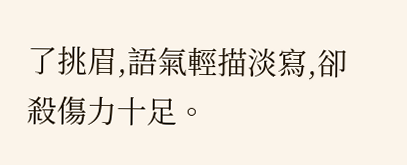了挑眉,語氣輕描淡寫,卻殺傷力十足。